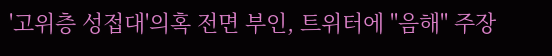'고위층 성접대'의혹 전면 부인, 트위터에 "음해" 주장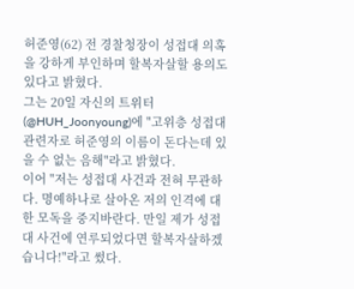허준영(62) 전 경찰청장이 성접대 의혹을 강하게 부인하며 할복자살할 용의도 있다고 밝혔다.
그는 20일 자신의 트위터(@HUH_Joonyoung)에 "고위층 성접대 관련자로 허준영의 이름이 돈다는데 있을 수 없는 음해"라고 밝혔다.
이어 "저는 성접대 사건과 전혀 무관하다. 명예하나로 살아온 저의 인격에 대한 모독을 중지바란다. 만일 제가 성접대 사건에 연루되었다면 할복자살하겠습니다!"라고 썼다.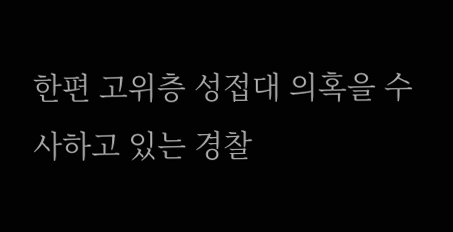한편 고위층 성접대 의혹을 수사하고 있는 경찰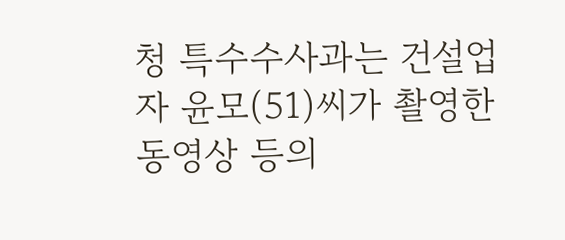청 특수수사과는 건설업자 윤모(51)씨가 촬영한 동영상 등의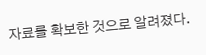자료를 확보한 것으로 알려졌다.